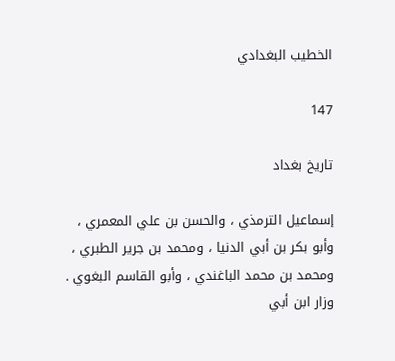الخطيب البغدادي

147

تاريخ بغداد

إسماعيل الترمذي ، والحسن بن علي المعمري ، وأبو بكر بن أبي الدنيا ، ومحمد بن جرير الطبري ، ومحمد بن محمد الباغندي ، وأبو القاسم البغوي . وزار ابن أبي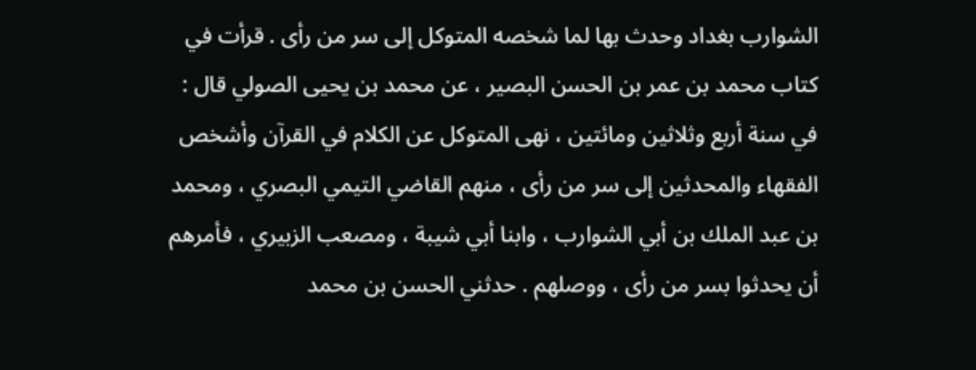الشوارب بغداد وحدث بها لما شخصه المتوكل إلى سر من رأى . قرأت في كتاب محمد بن عمر بن الحسن البصير ، عن محمد بن يحيى الصولي قال : في سنة أربع وثلاثين ومائتين ، نهى المتوكل عن الكلام في القرآن وأشخص الفقهاء والمحدثين إلى سر من رأى ، منهم القاضي التيمي البصري ، ومحمد بن عبد الملك بن أبي الشوارب ، وابنا أبي شيبة ، ومصعب الزبيري ، فأمرهم أن يحدثوا بسر من رأى ، ووصلهم . حدثني الحسن بن محمد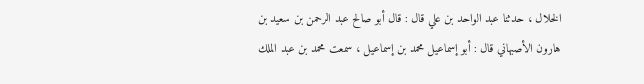الخلال ، حدثنا عبد الواحد بن علي قال : قال أبو صالح عبد الرحمن بن سعيد بن هارون الأصبهاني قال : أبو إسماعيل محمد بن إسماعيل ، سمعت محمد بن عبد الملك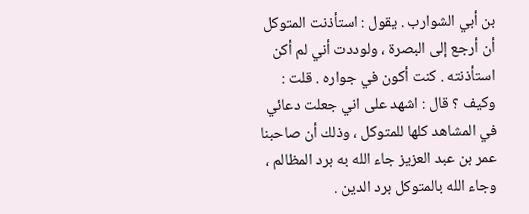بن أبي الشوارب . يقول : استأذنت المتوكل أن أرجع إلى البصرة ، ولوددت أني لم أكن استأذنته . كنت أكون في جواره . قلت : وكيف ؟ قال : اشهد على اني جعلت دعائي في المشاهد كلها للمتوكل ، وذلك أن صاحبنا عمر بن عبد العزيز جاء الله به برد المظالم ، وجاء الله بالمتوكل برد الدين .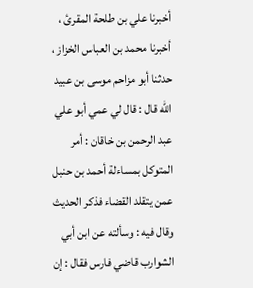أخبرنا علي بن طلحة المقرئ ، أخبرنا محمد بن العباس الخزاز ، حدثنا أبو مزاحم موسى بن عبيد الله قال : قال لي عمي أبو علي عبد الرحمن بن خاقان : أمر المتوكل بمساءلة أحمد بن حنبل عمن يتقلد القضاء فذكر الحديث وقال فيه : وسألته عن ابن أبي الشوارب قاضي فارس فقال : إن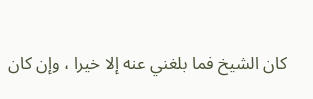كان الشيخ فما بلغني عنه إلا خيرا ، وإن كان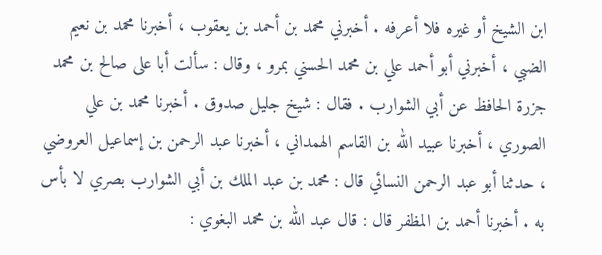ابن الشيخ أو غيره فلا أعرفه . أخبرني محمد بن أحمد بن يعقوب ، أخبرنا محمد بن نعيم الضبي ، أخبرني أبو أحمد علي بن محمد الحسني بمرو ، وقال : سألت أبا على صالح بن محمد جزرة الحافظ عن أبي الشوارب . فقال : شيخ جليل صدوق . أخبرنا محمد بن علي الصوري ، أخبرنا عبيد الله بن القاسم الهمداني ، أخبرنا عبد الرحمن بن إسماعيل العروضي ، حدثنا أبو عبد الرحمن النسائي قال : محمد بن عبد الملك بن أبي الشوارب بصري لا بأس به . أخبرنا أحمد بن المظفر قال : قال عبد الله بن محمد البغوي :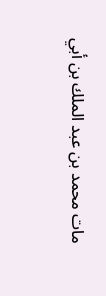مات محمد بن عبد الملك بن أبي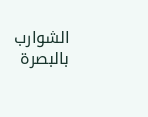الشوارب بالبصرة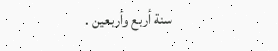سنة أربع وأربعين .